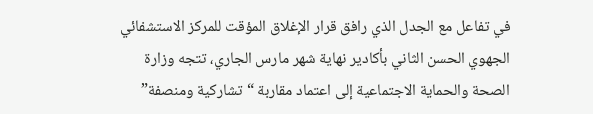في تفاعل مع الجدل الذي رافق قرار الإغلاق المؤقت للمركز الاستشفائي الجهوي الحسن الثاني بأكادير نهاية شهر مارس الجاري، تتجه وزارة الصحة والحماية الاجتماعية إلى اعتماد مقاربة “تشاركية ومنصفة”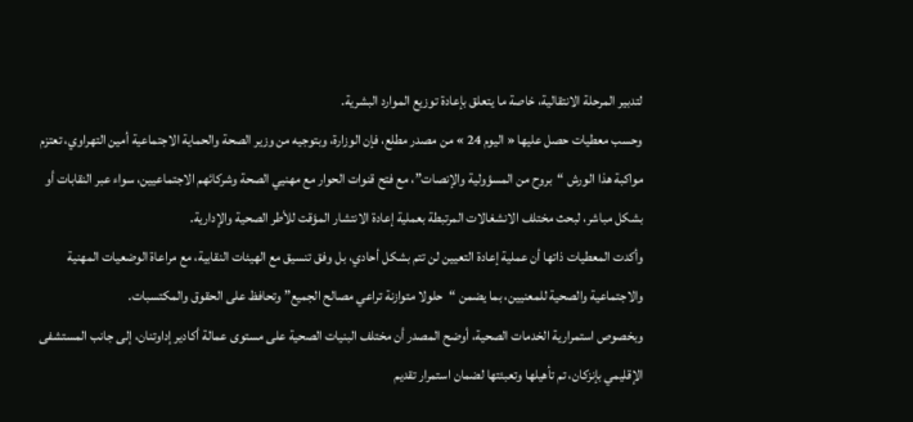لتدبير المرحلة الانتقالية، خاصة ما يتعلق بإعادة توزيع الموارد البشرية.
وحسب معطيات حصل عليها « اليوم 24 » من مصدر مطلع، فإن الوزارة، وبتوجيه من وزير الصحة والحماية الاجتماعية أمين التهراوي، تعتزم مواكبة هذا الورش “بروح من المسؤولية والإنصات”، مع فتح قنوات الحوار مع مهنيي الصحة وشركائهم الاجتماعيين، سواء عبر النقابات أو بشكل مباشر، لبحث مختلف الانشغالات المرتبطة بعملية إعادة الانتشار المؤقت للأطر الصحية والإدارية.
وأكدت المعطيات ذاتها أن عملية إعادة التعيين لن تتم بشكل أحادي، بل وفق تنسيق مع الهيئات النقابية، مع مراعاة الوضعيات المهنية والاجتماعية والصحية للمعنيين، بما يضمن “حلولا متوازنة تراعي مصالح الجميع” وتحافظ على الحقوق والمكتسبات.
وبخصوص استمرارية الخدمات الصحية، أوضح المصدر أن مختلف البنيات الصحية على مستوى عمالة أكادير إداوتنان، إلى جانب المستشفى الإقليمي بإنزكان، تم تأهيلها وتعبئتها لضمان استمرار تقديم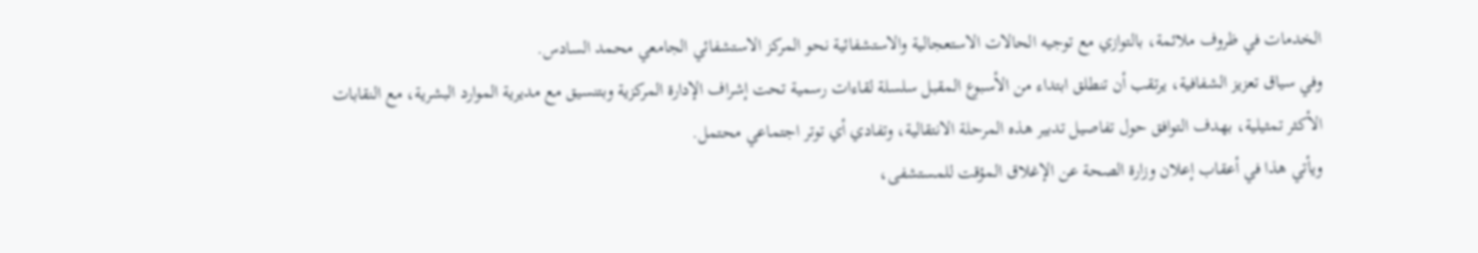الخدمات في ظروف ملائمة، بالتوازي مع توجيه الحالات الاستعجالية والاستشفائية نحو المركز الاستشفائي الجامعي محمد السادس.
وفي سياق تعزيز الشفافية، يرتقب أن تنطلق ابتداء من الأسبوع المقبل سلسلة لقاءات رسمية تحت إشراف الإدارة المركزية وبتنسيق مع مديرية الموارد البشرية، مع النقابات الأكثر تمثيلية، بهدف التوافق حول تفاصيل تدبير هذه المرحلة الانتقالية، وتفادي أي توتر اجتماعي محتمل.
ويأتي هذا في أعقاب إعلان وزارة الصحة عن الإغلاق المؤقت للمستشفى،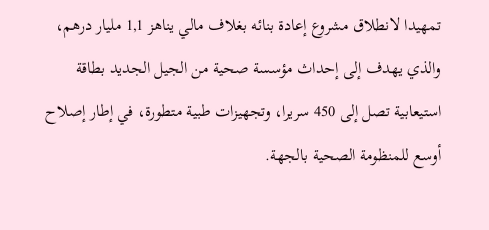تمهيدا لانطلاق مشروع إعادة بنائه بغلاف مالي يناهز 1,1 مليار درهم، والذي يهدف إلى إحداث مؤسسة صحية من الجيل الجديد بطاقة استيعابية تصل إلى 450 سريرا، وتجهيزات طبية متطورة، في إطار إصلاح أوسع للمنظومة الصحية بالجهة.